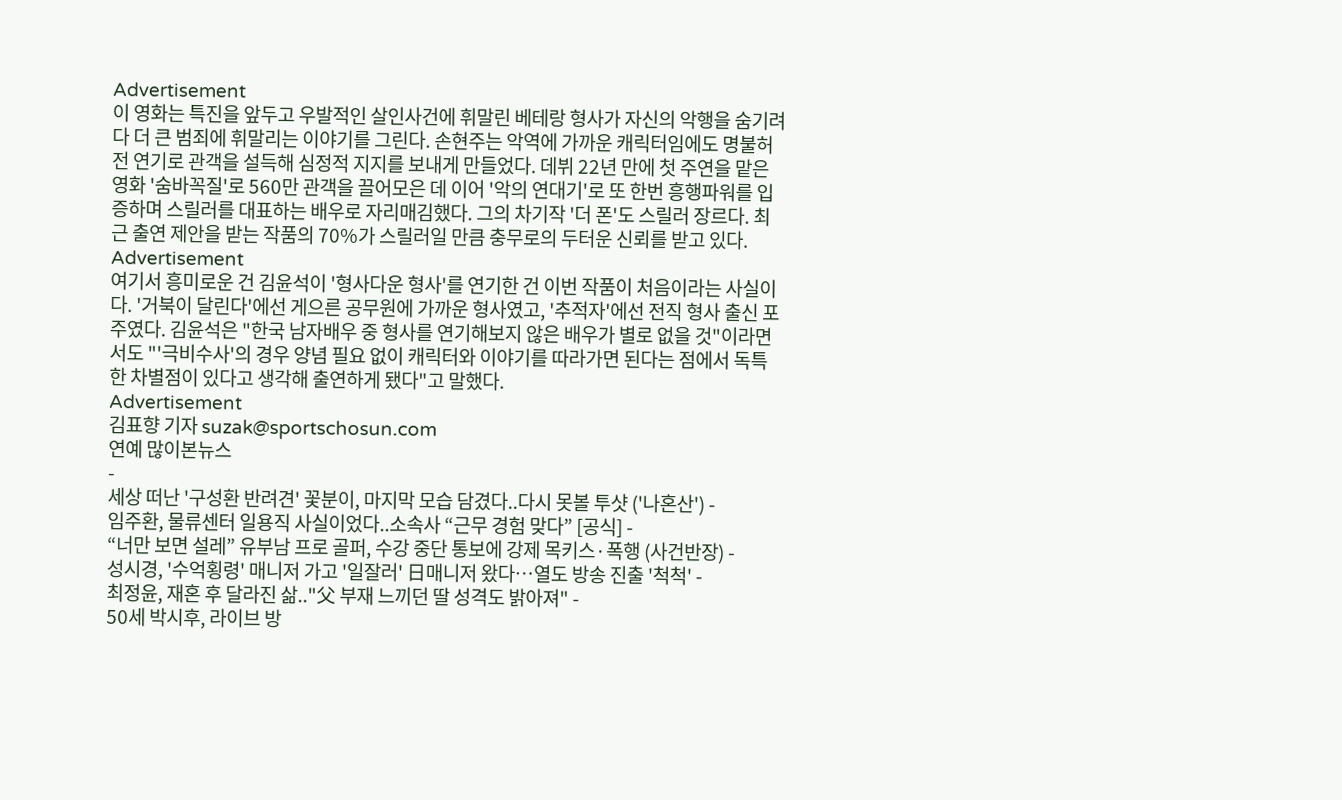Advertisement
이 영화는 특진을 앞두고 우발적인 살인사건에 휘말린 베테랑 형사가 자신의 악행을 숨기려다 더 큰 범죄에 휘말리는 이야기를 그린다. 손현주는 악역에 가까운 캐릭터임에도 명불허전 연기로 관객을 설득해 심정적 지지를 보내게 만들었다. 데뷔 22년 만에 첫 주연을 맡은 영화 '숨바꼭질'로 560만 관객을 끌어모은 데 이어 '악의 연대기'로 또 한번 흥행파워를 입증하며 스릴러를 대표하는 배우로 자리매김했다. 그의 차기작 '더 폰'도 스릴러 장르다. 최근 출연 제안을 받는 작품의 70%가 스릴러일 만큼 충무로의 두터운 신뢰를 받고 있다.
Advertisement
여기서 흥미로운 건 김윤석이 '형사다운 형사'를 연기한 건 이번 작품이 처음이라는 사실이다. '거북이 달린다'에선 게으른 공무원에 가까운 형사였고, '추적자'에선 전직 형사 출신 포주였다. 김윤석은 "한국 남자배우 중 형사를 연기해보지 않은 배우가 별로 없을 것"이라면서도 "'극비수사'의 경우 양념 필요 없이 캐릭터와 이야기를 따라가면 된다는 점에서 독특한 차별점이 있다고 생각해 출연하게 됐다"고 말했다.
Advertisement
김표향 기자 suzak@sportschosun.com
연예 많이본뉴스
-
세상 떠난 '구성환 반려견' 꽃분이, 마지막 모습 담겼다..다시 못볼 투샷 ('나혼산') -
임주환, 물류센터 일용직 사실이었다..소속사 “근무 경험 맞다” [공식] -
“너만 보면 설레” 유부남 프로 골퍼, 수강 중단 통보에 강제 목키스·폭행 (사건반장) -
성시경, '수억횡령' 매니저 가고 '일잘러' 日매니저 왔다…열도 방송 진출 '척척' -
최정윤, 재혼 후 달라진 삶.."父 부재 느끼던 딸 성격도 밝아져" -
50세 박시후, 라이브 방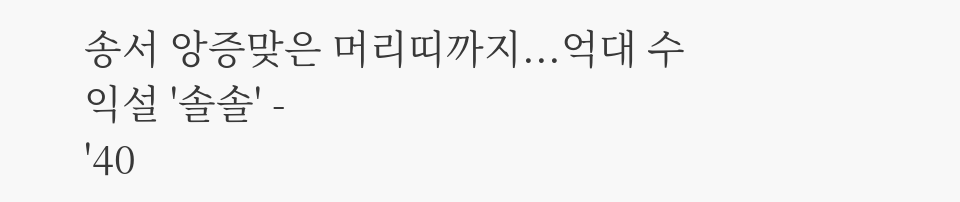송서 앙증맞은 머리띠까지...억대 수익설 '솔솔' -
'40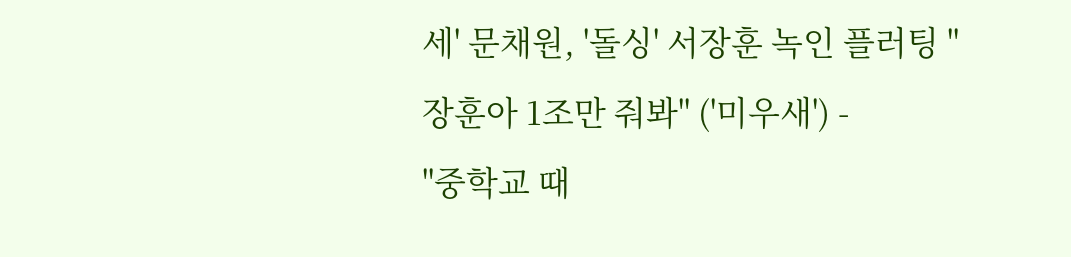세' 문채원, '돌싱' 서장훈 녹인 플러팅 "장훈아 1조만 줘봐" ('미우새') -
"중학교 때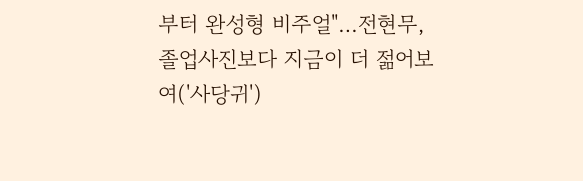부터 완성형 비주얼"…전현무, 졸업사진보다 지금이 더 젊어보여('사당귀')